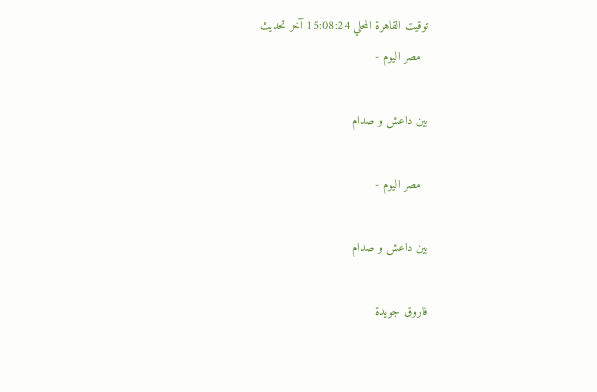توقيت القاهرة المحلي 15:08:24 آخر تحديث
  مصر اليوم -

بين داعش و صدام

  مصر اليوم -

بين داعش و صدام

فاروق جويدة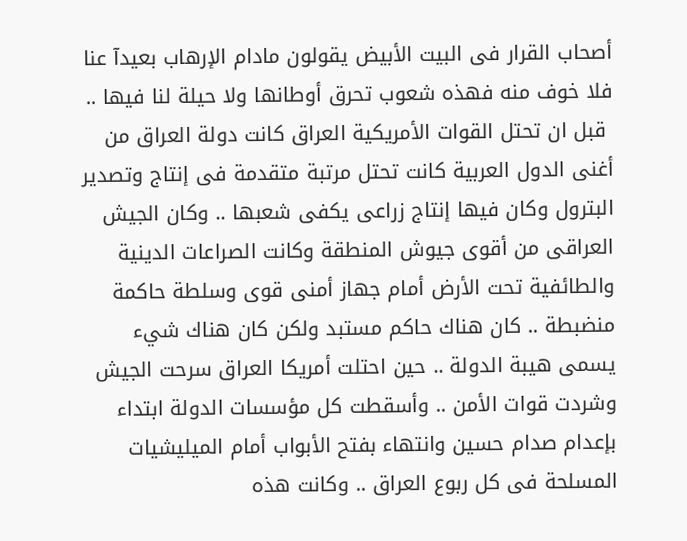أصحاب القرار فى البيت الأبيض يقولون مادام الإرهاب بعيدآ عنا فلا خوف منه فهذه شعوب تحرق أوطانها ولا حيلة لنا فيها ..
 قبل ان تحتل القوات الأمريكية العراق كانت دولة العراق من أغنى الدول العربية كانت تحتل مرتبة متقدمة فى إنتاج وتصدير البترول وكان فيها إنتاج زراعى يكفى شعبها .. وكان الجيش العراقى من أقوى جيوش المنطقة وكانت الصراعات الدينية والطائفية تحت الأرض أمام جهاز أمنى قوى وسلطة حاكمة منضبطة .. كان هناك حاكم مستبد ولكن كان هناك شيء يسمى هيبة الدولة .. حين احتلت أمريكا العراق سرحت الجيش وشردت قوات الأمن .. وأسقطت كل مؤسسات الدولة ابتداء بإعدام صدام حسين وانتهاء بفتح الأبواب أمام الميليشيات المسلحة فى كل ربوع العراق .. وكانت هذه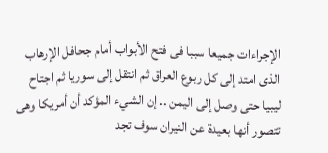الإجراءات جميعا سببا فى فتح الأبواب أمام جحافل الإرهاب الذى امتد إلى كل ربوع العراق ثم انتقل إلى سوريا ثم اجتاح ليبيا حتى وصل إلى اليمن .. إن الشيء المؤكد أن أمريكا وهى تتصور أنها بعيدة عن النيران سوف تجد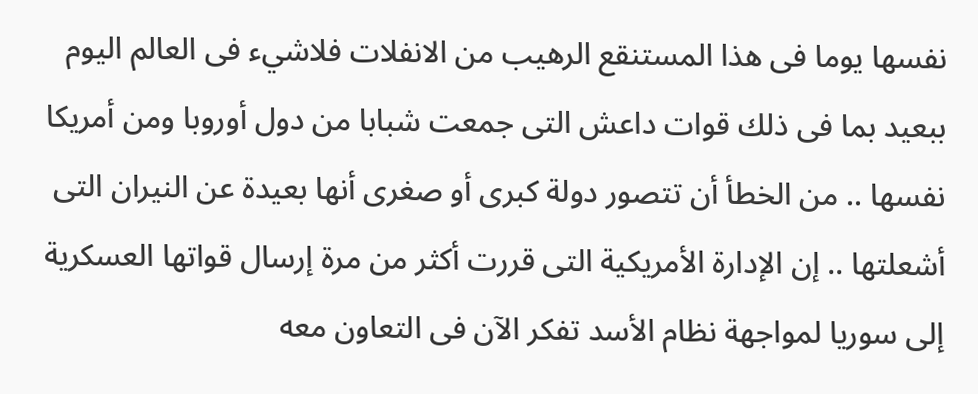نفسها يوما فى هذا المستنقع الرهيب من الانفلات فلاشيء فى العالم اليوم ببعيد بما فى ذلك قوات داعش التى جمعت شبابا من دول أوروبا ومن أمريكا نفسها .. من الخطأ أن تتصور دولة كبرى أو صغرى أنها بعيدة عن النيران التى أشعلتها .. إن الإدارة الأمريكية التى قررت أكثر من مرة إرسال قواتها العسكرية إلى سوريا لمواجهة نظام الأسد تفكر الآن فى التعاون معه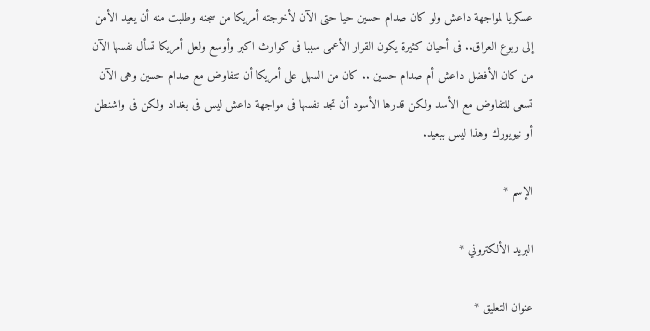عسكريا لمواجهة داعش ولو كان صدام حسين حيا حتى الآن لأخرجته أمريكا من سجنه وطلبت منه أن يعيد الأمن إلى ربوع العراق.. فى أحيان كثيرة يكون القرار الأعمى سببا فى كوارث اكبر وأوسع ولعل أمريكا تسأل نفسها الآن من كان الأفضل داعش أم صدام حسين .. كان من السهل على أمريكا أن تتفاوض مع صدام حسين وهى الآن تسعى للتفاوض مع الأسد ولكن قدرها الأسود أن تجد نفسها فى مواجهة داعش ليس فى بغداد ولكن فى واشنطن أو نيويورك وهذا ليس ببعيد.

الإسم *

البريد الألكتروني *

عنوان التعليق *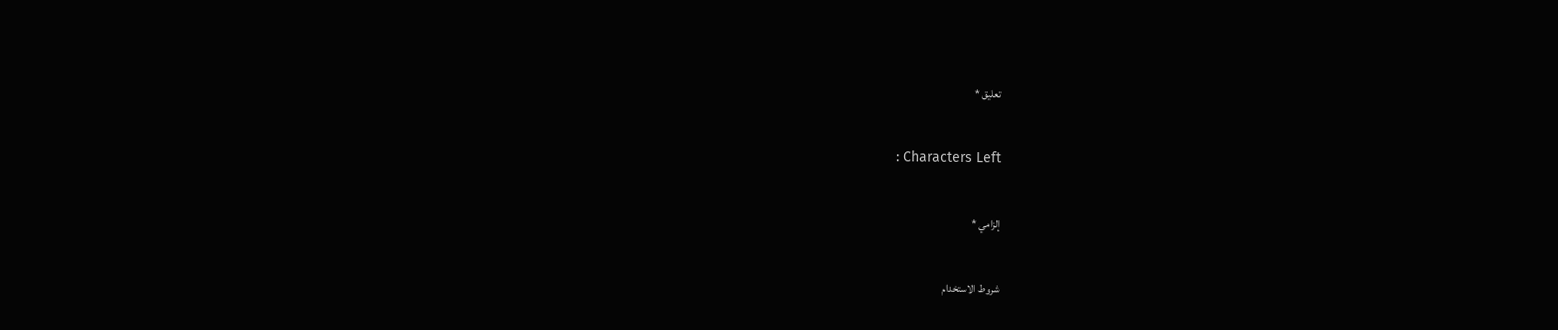تعليق *

: Characters Left

إلزامي *

شروط الاستخدام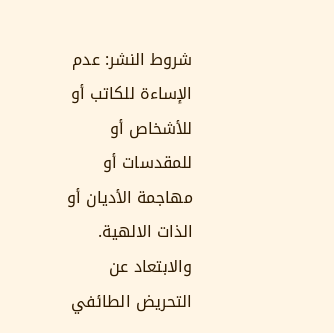شروط النشر: عدم الإساءة للكاتب أو للأشخاص أو للمقدسات أو مهاجمة الأديان أو الذات الالهية. والابتعاد عن التحريض الطائفي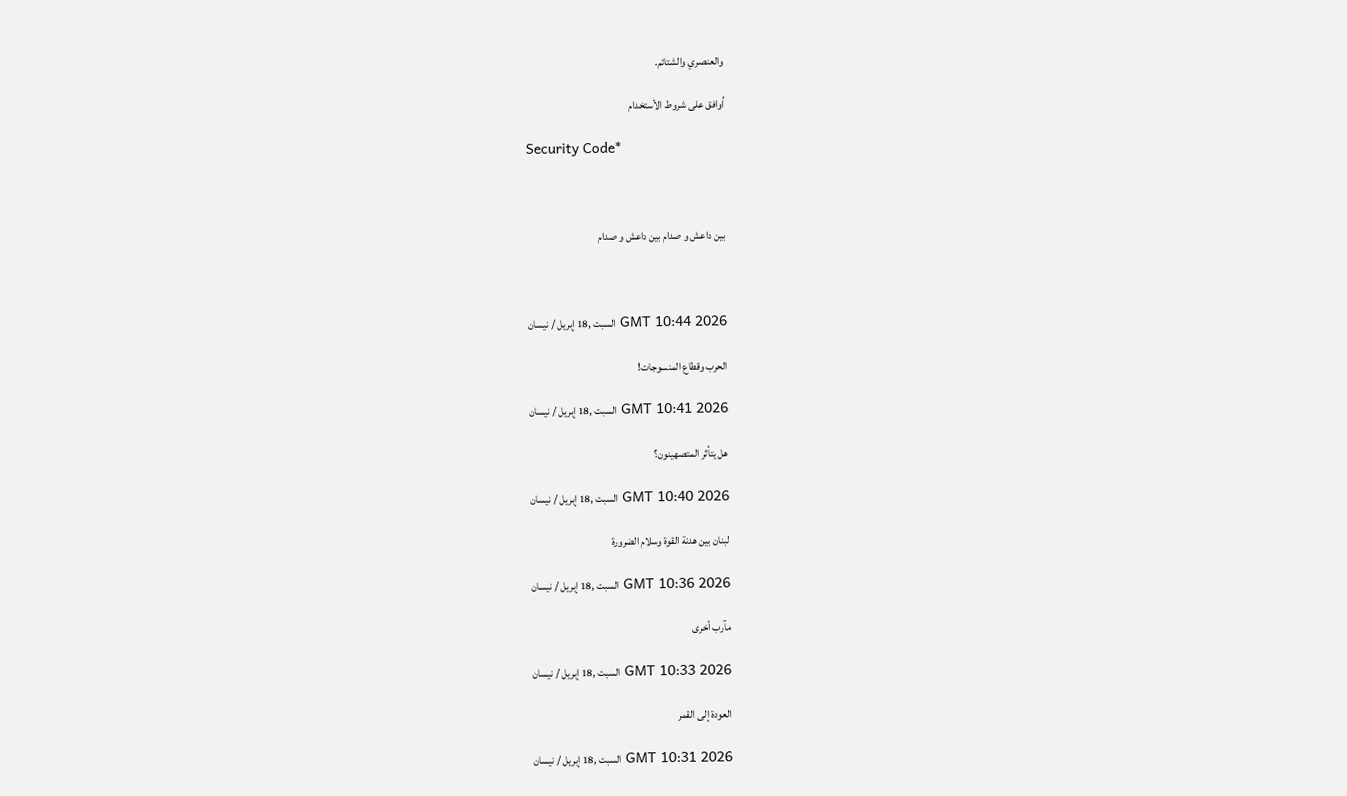والعنصري والشتائم.

اُوافق على شروط الأستخدام

Security Code*



بين داعش و صدام بين داعش و صدام



GMT 10:44 2026 السبت ,18 إبريل / نيسان

الحرب وقطاع المنسوجات!

GMT 10:41 2026 السبت ,18 إبريل / نيسان

هل يتأثر المتصهينون؟

GMT 10:40 2026 السبت ,18 إبريل / نيسان

لبنان بين هدنة القوة وسلام الضرورة

GMT 10:36 2026 السبت ,18 إبريل / نيسان

مآرب أخرى

GMT 10:33 2026 السبت ,18 إبريل / نيسان

العودة إلى القمر

GMT 10:31 2026 السبت ,18 إبريل / نيسان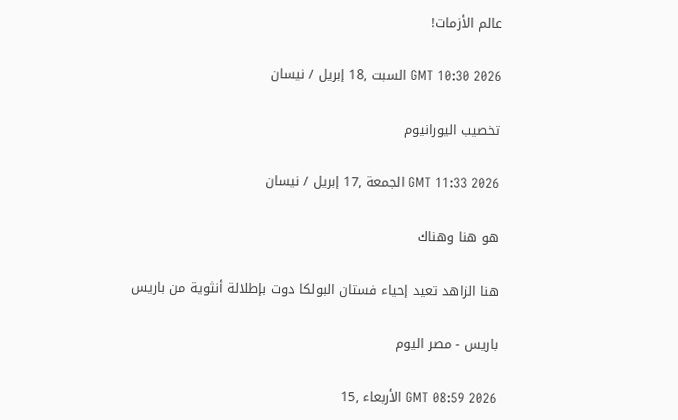عالم الأزمات!

GMT 10:30 2026 السبت ,18 إبريل / نيسان

تخصيب اليورانيوم

GMT 11:33 2026 الجمعة ,17 إبريل / نيسان

هو هنا وهناك

هنا الزاهد تعيد إحياء فستان البولكا دوت بإطلالة أنثوية من باريس

باريس - مصر اليوم

GMT 08:59 2026 الأربعاء ,15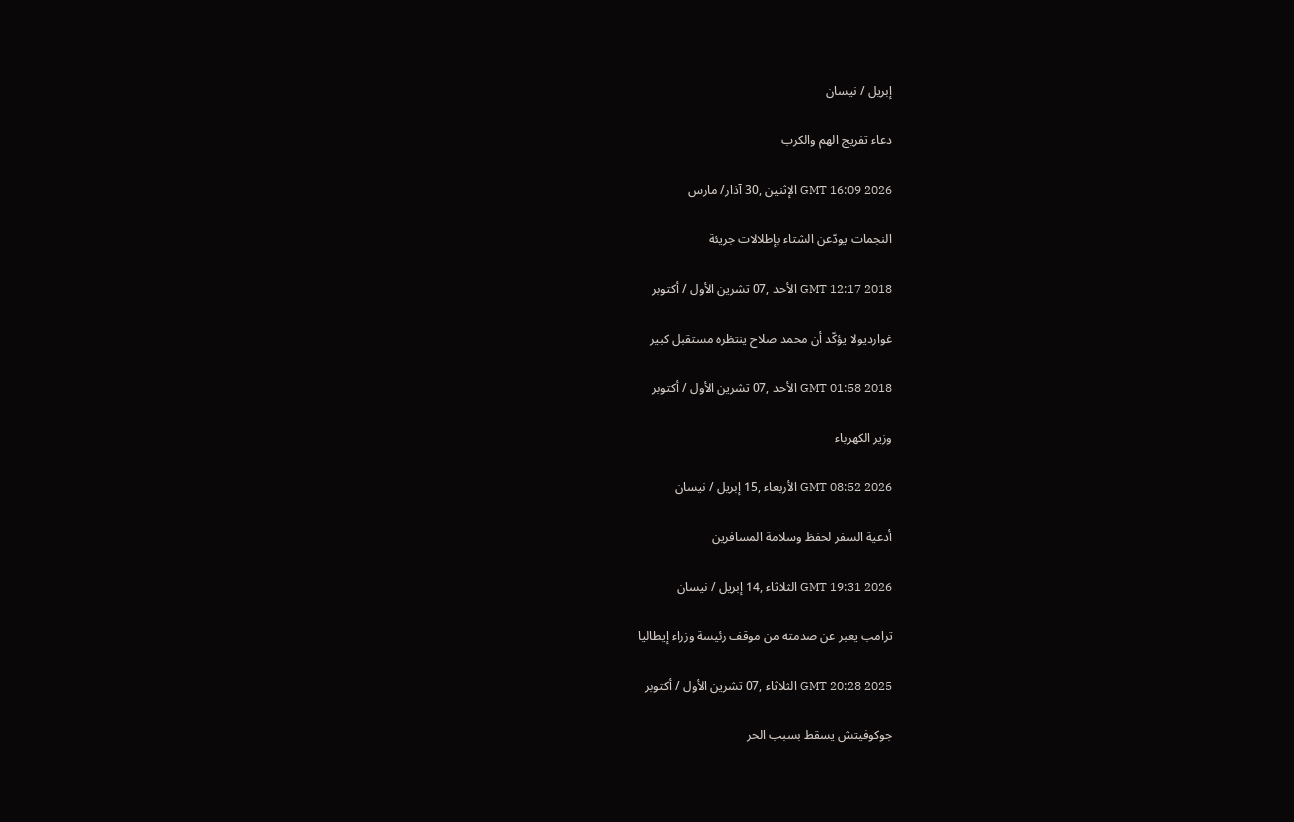إبريل / نيسان

دعاء تفريج الهم والكرب

GMT 16:09 2026 الإثنين ,30 آذار/ مارس

النجمات يودّعن الشتاء بإطلالات جريئة

GMT 12:17 2018 الأحد ,07 تشرين الأول / أكتوبر

غوارديولا يؤكّد أن محمد صلاح ينتظره مستقبل كبير

GMT 01:58 2018 الأحد ,07 تشرين الأول / أكتوبر

وزير الكهرباء

GMT 08:52 2026 الأربعاء ,15 إبريل / نيسان

أدعية السفر لحفظ وسلامة المسافرين

GMT 19:31 2026 الثلاثاء ,14 إبريل / نيسان

ترامب يعبر عن صدمته من موقف رئيسة وزراء إيطاليا

GMT 20:28 2025 الثلاثاء ,07 تشرين الأول / أكتوبر

جوكوفيتش يسقط بسبب الحر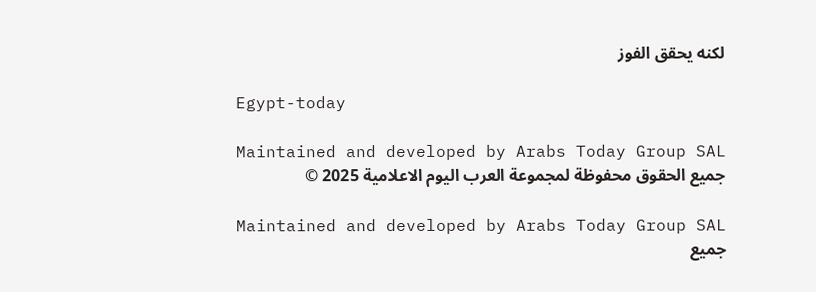لكنه يحقق الفوز

Egypt-today

Maintained and developed by Arabs Today Group SAL
جميع الحقوق محفوظة لمجموعة العرب اليوم الاعلامية 2025 ©

Maintained and developed by Arabs Today Group SAL
جميع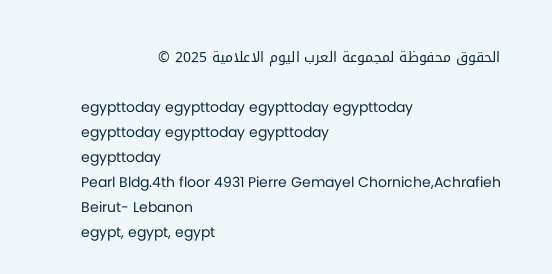الحقوق محفوظة لمجموعة العرب اليوم الاعلامية 2025 ©

egypttoday egypttoday egypttoday egypttoday
egypttoday egypttoday egypttoday
egypttoday
Pearl Bldg.4th floor 4931 Pierre Gemayel Chorniche,Achrafieh Beirut- Lebanon
egypt, egypt, egypt